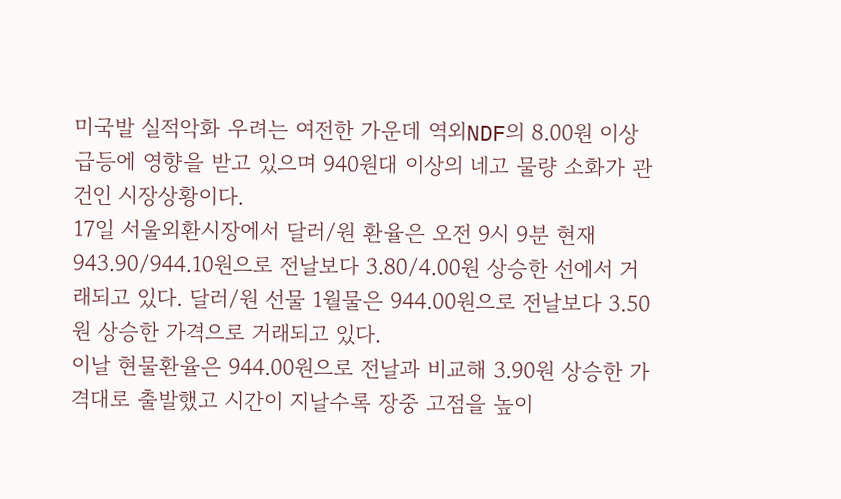미국발 실적악화 우려는 여전한 가운데 역외NDF의 8.00원 이상 급등에 영향을 받고 있으며 940원대 이상의 네고 물량 소화가 관건인 시장상황이다.
17일 서울외환시장에서 달러/원 환율은 오전 9시 9분 현재 943.90/944.10원으로 전날보다 3.80/4.00원 상승한 선에서 거래되고 있다. 달러/원 선물 1월물은 944.00원으로 전날보다 3.50원 상승한 가격으로 거래되고 있다.
이날 현물환율은 944.00원으로 전날과 비교해 3.90원 상승한 가격대로 출발했고 시간이 지날수록 장중 고점을 높이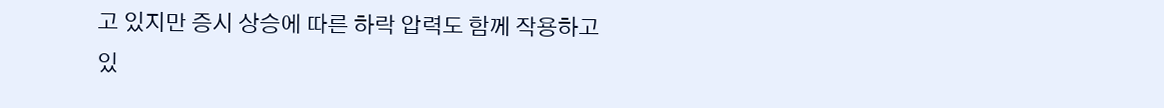고 있지만 증시 상승에 따른 하락 압력도 함께 작용하고 있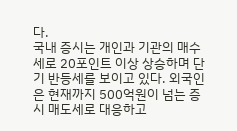다.
국내 증시는 개인과 기관의 매수세로 20포인트 이상 상승하며 단기 반등세를 보이고 있다. 외국인은 현재까지 500억원이 넘는 증시 매도세로 대응하고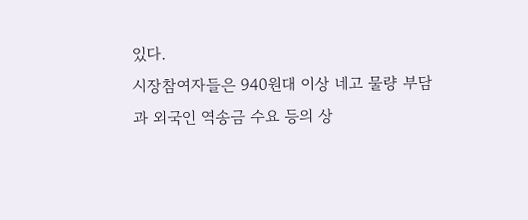있다.
시장참여자들은 940원대 이상 네고 물량 부담과 외국인 역송금 수요 등의 상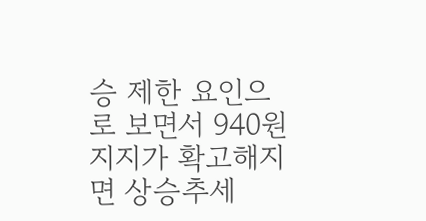승 제한 요인으로 보면서 940원 지지가 확고해지면 상승추세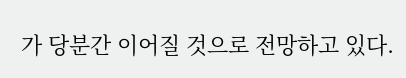가 당분간 이어질 것으로 전망하고 있다.